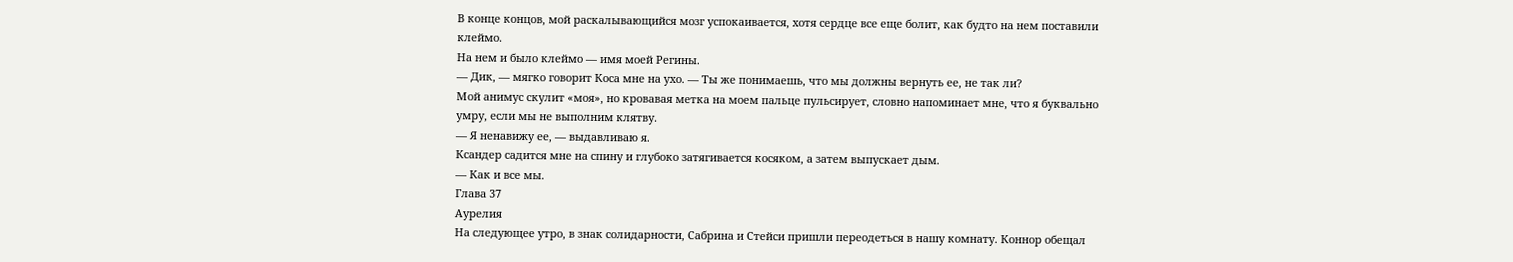В конце концов, мой раскалывающийся мозг успокаивается, хотя сердце все еще болит, как будто на нем поставили клеймо.
На нем и было клеймо — имя моей Регины.
— Дик, — мягко говорит Коса мне на ухо. — Ты же понимаешь, что мы должны вернуть ее, не так ли?
Мой анимус скулит «моя», но кровавая метка на моем пальце пульсирует, словно напоминает мне, что я буквально умру, если мы не выполним клятву.
— Я ненавижу ее, — выдавливаю я.
Ксандер садится мне на спину и глубоко затягивается косяком, а затем выпускает дым.
— Как и все мы.
Глава 37
Аурелия
На следующее утро, в знак солидарности, Сабрина и Стейси пришли переодеться в нашу комнату. Коннор обещал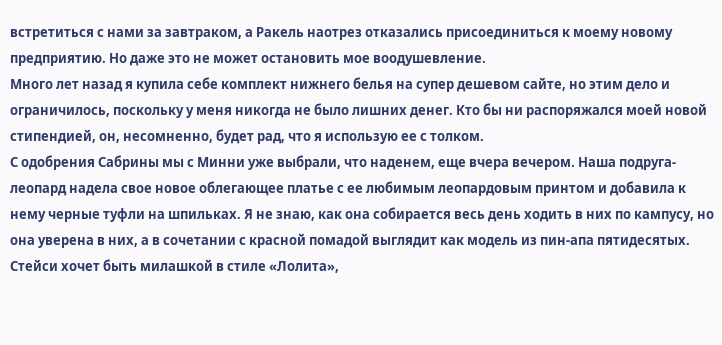встретиться с нами за завтраком, а Ракель наотрез отказались присоединиться к моему новому предприятию. Но даже это не может остановить мое воодушевление.
Много лет назад я купила себе комплект нижнего белья на супер дешевом сайте, но этим дело и ограничилось, поскольку у меня никогда не было лишних денег. Кто бы ни распоряжался моей новой стипендией, он, несомненно, будет рад, что я использую ее с толком.
С одобрения Сабрины мы с Минни уже выбрали, что наденем, еще вчера вечером. Наша подруга-леопард надела свое новое облегающее платье с ее любимым леопардовым принтом и добавила к нему черные туфли на шпильках. Я не знаю, как она собирается весь день ходить в них по кампусу, но она уверена в них, а в сочетании с красной помадой выглядит как модель из пин-апа пятидесятых.
Стейси хочет быть милашкой в стиле «Лолита»,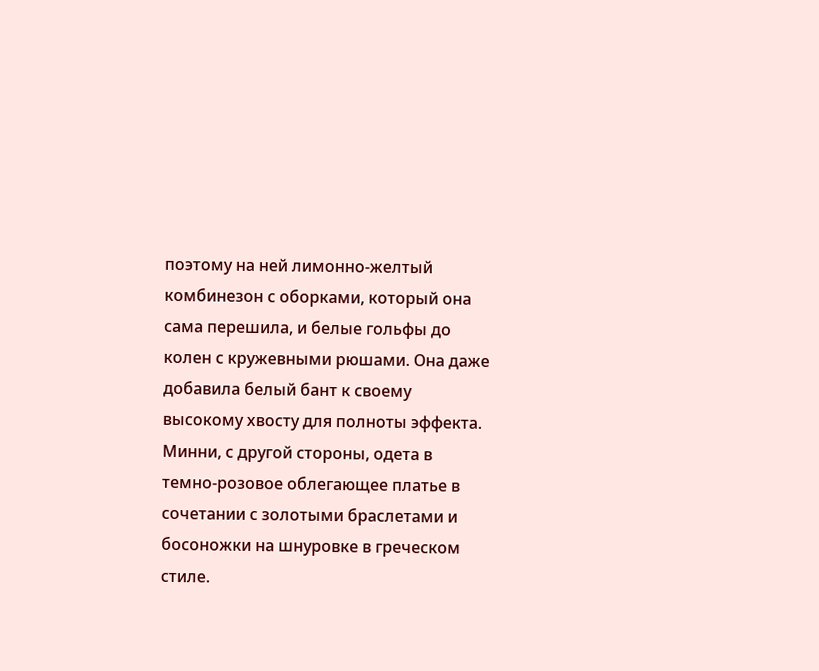поэтому на ней лимонно-желтый комбинезон с оборками, который она сама перешила, и белые гольфы до колен с кружевными рюшами. Она даже добавила белый бант к своему высокому хвосту для полноты эффекта.
Минни, с другой стороны, одета в темно-розовое облегающее платье в сочетании с золотыми браслетами и босоножки на шнуровке в греческом стиле.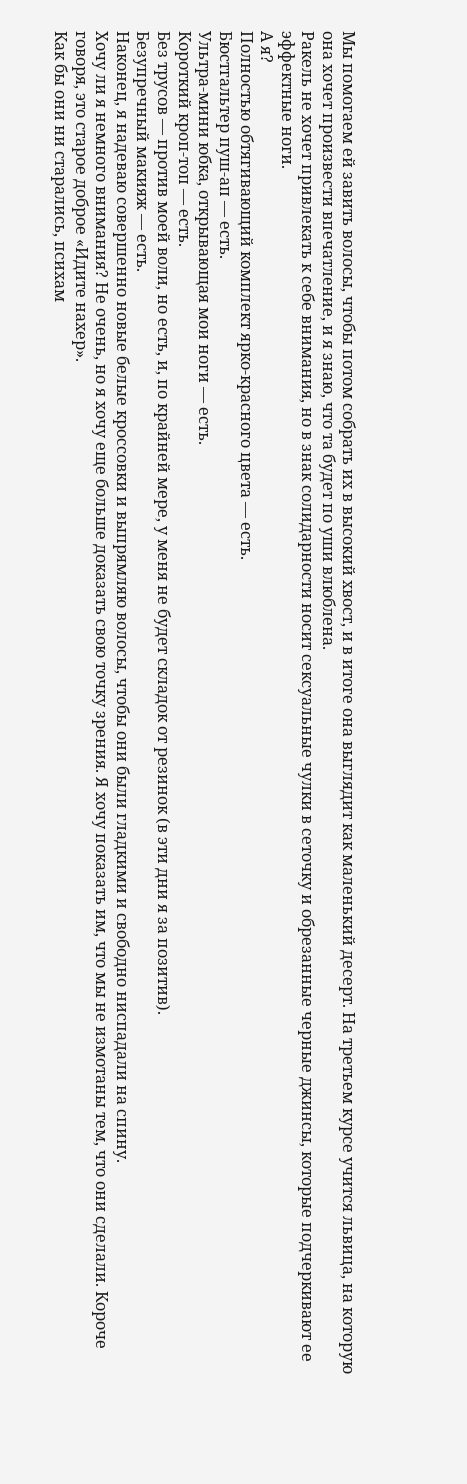Мы помогаем ей завить волосы, чтобы потом собрать их в высокий хвост, и в итоге она выглядит как маленький десерт. На третьем курсе учится львица, на которую она хочет произвести впечатление, и я знаю, что та будет по уши влюблена.
Ракель не хочет привлекать к себе внимания, но в знак солидарности носит сексуальные чулки в сеточку и обрезанные черные джинсы, которые подчеркивают ее эффектные ноги.
А я?
Полностью обтягивающий комплект ярко-красного цвета — есть.
Бюстгальтер пуш-ап — есть.
Ультра-мини юбка, открывающая мои ноги — есть.
Короткий кроп-топ — есть.
Без трусов — против моей воли, но есть, и, по крайней мере, у меня не будет складок от резинок (в эти дни я за позитив).
Безупречный макияж — есть.
Наконец, я надеваю совершенно новые белые кроссовки и выпрямляю волосы, чтобы они были гладкими и свободно ниспадали на спину.
Хочу ли я немного внимания? Не очень, но я хочу еще больше доказать свою точку зрения. Я хочу показать им, что мы не измотаны тем, что они сделали. Короче говоря, это старое доброе «Идите нахер».
Как бы они ни старались, психам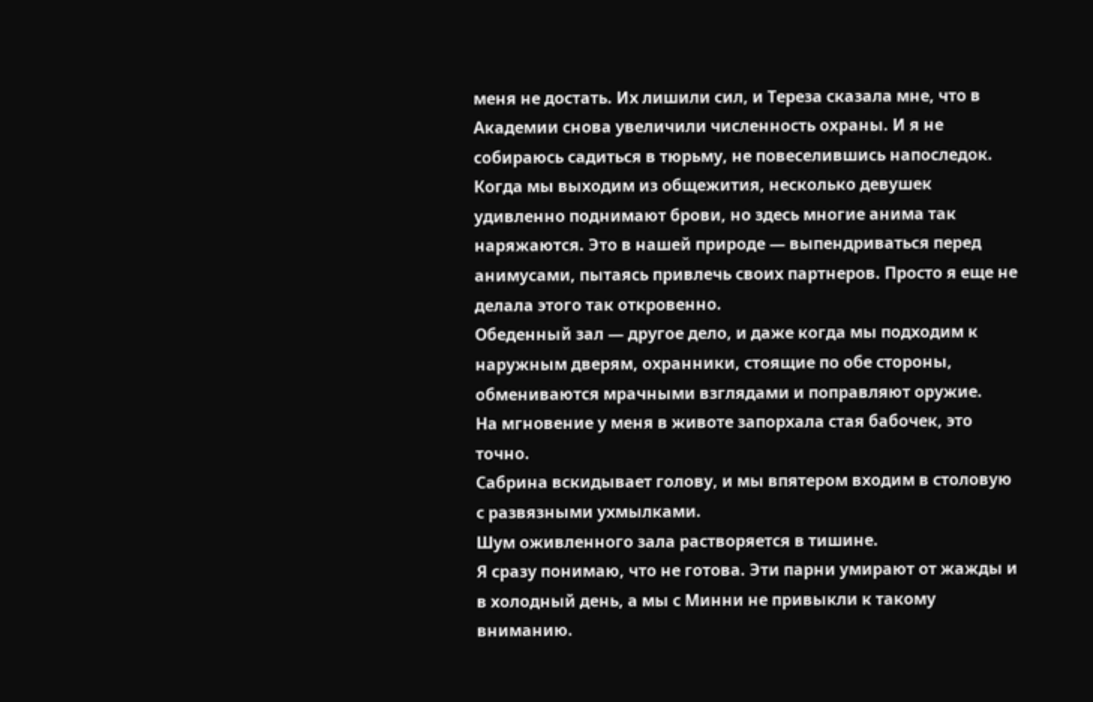меня не достать. Их лишили сил, и Тереза сказала мне, что в Академии снова увеличили численность охраны. И я не собираюсь садиться в тюрьму, не повеселившись напоследок.
Когда мы выходим из общежития, несколько девушек удивленно поднимают брови, но здесь многие анима так наряжаются. Это в нашей природе — выпендриваться перед анимусами, пытаясь привлечь своих партнеров. Просто я еще не делала этого так откровенно.
Обеденный зал — другое дело, и даже когда мы подходим к наружным дверям, охранники, стоящие по обе стороны, обмениваются мрачными взглядами и поправляют оружие.
На мгновение у меня в животе запорхала стая бабочек, это точно.
Сабрина вскидывает голову, и мы впятером входим в столовую с развязными ухмылками.
Шум оживленного зала растворяется в тишине.
Я сразу понимаю, что не готова. Эти парни умирают от жажды и в холодный день, а мы с Минни не привыкли к такому вниманию.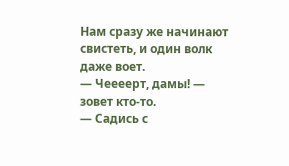Нам сразу же начинают свистеть, и один волк даже воет.
— Чеееерт, дамы! — зовет кто-то.
— Садись с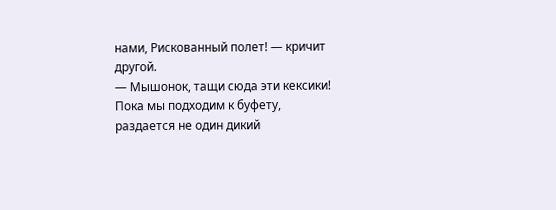нами, Рискованный полет! — кричит другой.
— Мышонок, тащи сюда эти кексики!
Пока мы подходим к буфету, раздается не один дикий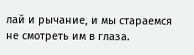лай и рычание, и мы стараемся не смотреть им в глаза.